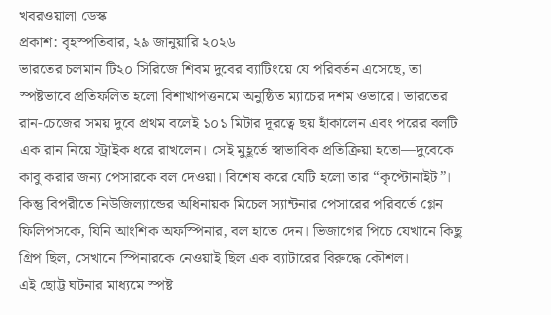খবরওয়ালা ডেস্ক
প্রকাশ: বৃহস্পতিবার, ২৯ জানুয়ারি ২০২৬
ভারতের চলমান টি২০ সিরিজে শিবম দুবের ব্যাটিংয়ে যে পরিবর্তন এসেছে, তা স্পষ্টভাবে প্রতিফলিত হলো বিশাখাপত্তনমে অনুষ্ঠিত ম্যাচের দশম ওভারে। ভারতের রান-চেজের সময় দুবে প্রথম বলেই ১০১ মিটার দূরত্বে ছয় হাঁকালেন এবং পরের বলটি এক রান নিয়ে স্ট্রাইক ধরে রাখলেন। সেই মুহূর্তে স্বাভাবিক প্রতিক্রিয়া হতো—দুবেকে কাবু করার জন্য পেসারকে বল দেওয়া। বিশেষ করে যেটি হলো তার “কৃপ্টোনাইট”।
কিন্তু বিপরীতে নিউজিল্যান্ডের অধিনায়ক মিচেল স্যান্টনার পেসারের পরিবর্তে গ্লেন ফিলিপসকে, যিনি আংশিক অফস্পিনার, বল হাতে দেন। ভিজাগের পিচে যেখানে কিছু গ্রিপ ছিল, সেখানে স্পিনারকে নেওয়াই ছিল এক ব্যাটারের বিরুদ্ধে কৌশল।
এই ছোট্ট ঘটনার মাধ্যমে স্পষ্ট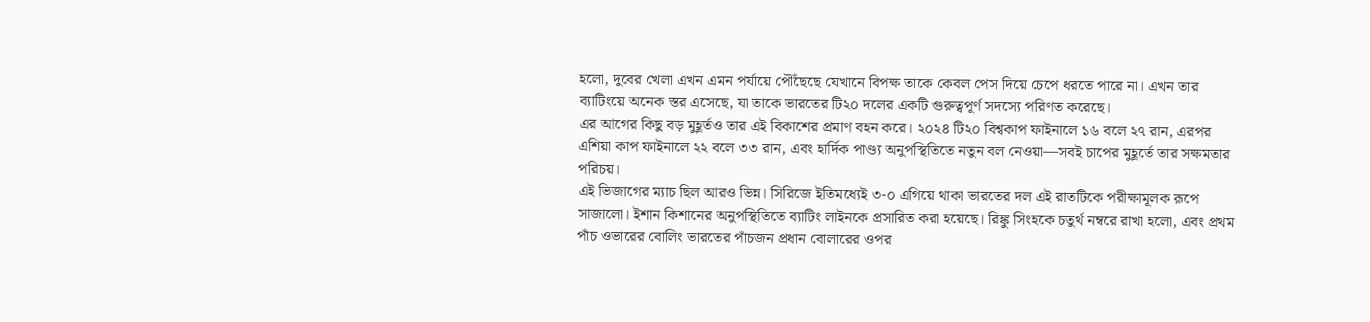হলো, দুবের খেলা এখন এমন পর্যায়ে পৌঁছেছে যেখানে বিপক্ষ তাকে কেবল পেস দিয়ে চেপে ধরতে পারে না। এখন তার ব্যাটিংয়ে অনেক স্তর এসেছে, যা তাকে ভারতের টি২০ দলের একটি গুরুত্বপূর্ণ সদস্যে পরিণত করেছে।
এর আগের কিছু বড় মুহূর্তও তার এই বিকাশের প্রমাণ বহন করে। ২০২৪ টি২০ বিশ্বকাপ ফাইনালে ১৬ বলে ২৭ রান, এরপর এশিয়া কাপ ফাইনালে ২২ বলে ৩৩ রান, এবং হার্দিক পাণ্ড্য অনুপস্থিতিতে নতুন বল নেওয়া—সবই চাপের মুহূর্তে তার সক্ষমতার পরিচয়।
এই ভিজাগের ম্যাচ ছিল আরও ভিন্ন। সিরিজে ইতিমধ্যেই ৩-০ এগিয়ে থাকা ভারতের দল এই রাতটিকে পরীক্ষামূলক রূপে সাজালো। ইশান কিশানের অনুপস্থিতিতে ব্যাটিং লাইনকে প্রসারিত করা হয়েছে। রিঙ্কু সিংহকে চতুর্থ নম্বরে রাখা হলো, এবং প্রথম পাঁচ ওভারের বোলিং ভারতের পাঁচজন প্রধান বোলারের ওপর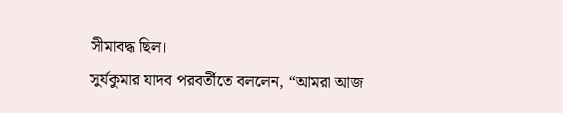সীমাবদ্ধ ছিল।
সুর্যকুমার যাদব পরবর্তীতে বললেন, “আমরা আজ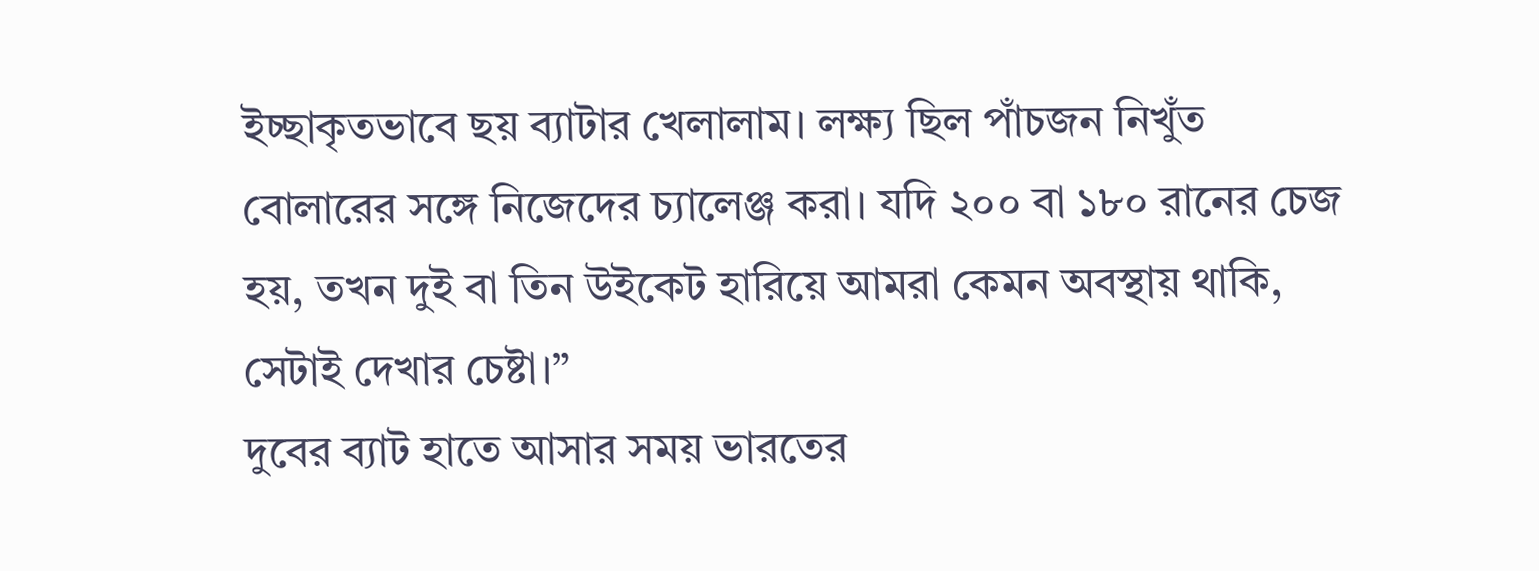ইচ্ছাকৃতভাবে ছয় ব্যাটার খেলালাম। লক্ষ্য ছিল পাঁচজন নিখুঁত বোলারের সঙ্গে নিজেদের চ্যালেঞ্জ করা। যদি ২০০ বা ১৮০ রানের চেজ হয়, তখন দুই বা তিন উইকেট হারিয়ে আমরা কেমন অবস্থায় থাকি, সেটাই দেখার চেষ্টা।”
দুবের ব্যাট হাতে আসার সময় ভারতের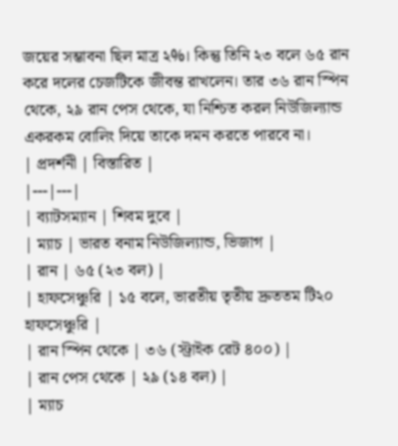জয়ের সম্ভাবনা ছিল মাত্র ২%। কিন্তু তিনি ২৩ বলে ৬৫ রান করে দলের চেজটিকে জীবন্ত রাখলেন। তার ৩৬ রান স্পিন থেকে, ২৯ রান পেস থেকে, যা নিশ্চিত করল নিউজিল্যান্ড একরকম বোলিং দিয়ে তাকে দমন করতে পারবে না।
| প্রদর্শনী | বিস্তারিত |
|---|---|
| ব্যাটসম্যান | শিবম দুবে |
| ম্যাচ | ভারত বনাম নিউজিল্যান্ড, ভিজাগ |
| রান | ৬৫ (২৩ বল) |
| হাফসেঞ্চুরি | ১৫ বলে, ভারতীয় তৃতীয় দ্রুততম টি২০ হাফসেঞ্চুরি |
| রান স্পিন থেকে | ৩৬ (স্ট্রাইক রেট ৪০০) |
| রান পেস থেকে | ২৯ (১৪ বল) |
| ম্যাচ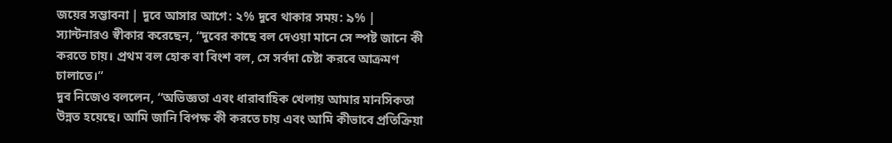জয়ের সম্ভাবনা | দুবে আসার আগে: ২% দুবে থাকার সময়: ৯% |
স্যান্টনারও স্বীকার করেছেন, “দুবের কাছে বল দেওয়া মানে সে স্পষ্ট জানে কী করতে চায়। প্রথম বল হোক বা বিংশ বল, সে সর্বদা চেষ্টা করবে আক্রমণ চালাতে।”
দুব নিজেও বললেন, “অভিজ্ঞতা এবং ধারাবাহিক খেলায় আমার মানসিকতা উন্নত হয়েছে। আমি জানি বিপক্ষ কী করতে চায় এবং আমি কীভাবে প্রতিক্রিয়া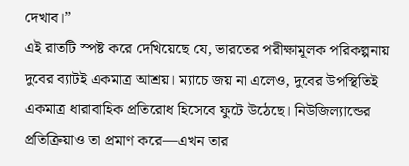দেখাব।”
এই রাতটি স্পষ্ট করে দেখিয়েছে যে, ভারতের পরীক্ষামূলক পরিকল্পনায় দুবের ব্যাটই একমাত্র আশ্রয়। ম্যাচে জয় না এলেও, দুবের উপস্থিতিই একমাত্র ধারাবাহিক প্রতিরোধ হিসেবে ফুটে উঠেছে। নিউজিল্যান্ডের প্রতিক্রিয়াও তা প্রমাণ করে—এখন তার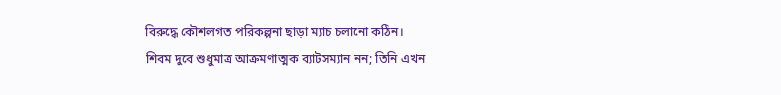বিরুদ্ধে কৌশলগত পরিকল্পনা ছাড়া ম্যাচ চলানো কঠিন।
শিবম দুবে শুধুমাত্র আক্রমণাত্মক ব্যাটসম্যান নন; তিনি এখন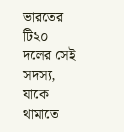ভারতের টি২০ দলের সেই সদস্য, যাকে থামাতে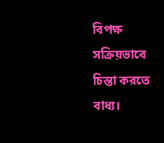বিপক্ষ সক্রিয়ভাবে চিন্তা করতে বাধ্য।